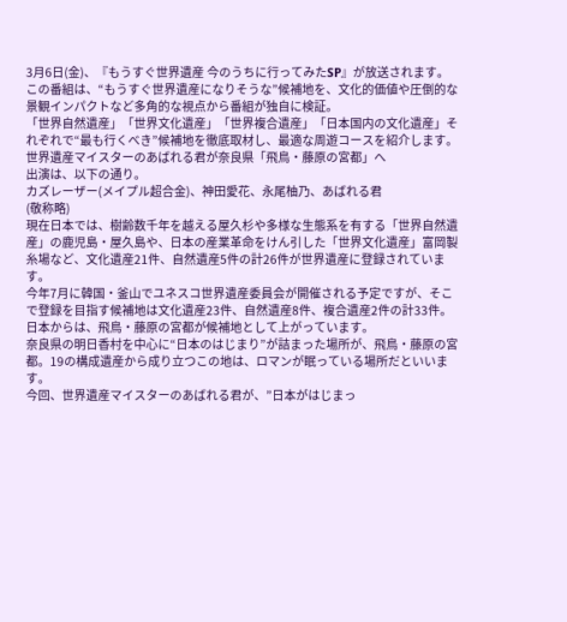3月6日(金)、『もうすぐ世界遺産 今のうちに行ってみたSP』が放送されます。
この番組は、“もうすぐ世界遺産になりそうな”候補地を、文化的価値や圧倒的な景観インパクトなど多角的な視点から番組が独自に検証。
「世界自然遺産」「世界文化遺産」「世界複合遺産」「日本国内の文化遺産」それぞれで“最も行くべき”候補地を徹底取材し、最適な周遊コースを紹介します。
世界遺産マイスターのあばれる君が奈良県「飛鳥・藤原の宮都」へ
出演は、以下の通り。
カズレーザー(メイプル超合金)、神田愛花、永尾柚乃、あばれる君
(敬称略)
現在日本では、樹齢数千年を越える屋久杉や多様な生態系を有する「世界自然遺産」の鹿児島・屋久島や、日本の産業革命をけん引した「世界文化遺産」富岡製糸場など、文化遺産21件、自然遺産5件の計26件が世界遺産に登録されています。
今年7月に韓国・釜山でユネスコ世界遺産委員会が開催される予定ですが、そこで登録を目指す候補地は文化遺産23件、自然遺産8件、複合遺産2件の計33件。日本からは、飛鳥・藤原の宮都が候補地として上がっています。
奈良県の明日香村を中心に“日本のはじまり”が詰まった場所が、飛鳥・藤原の宮都。19の構成遺産から成り立つこの地は、ロマンが眠っている場所だといいます。
今回、世界遺産マイスターのあばれる君が、”日本がはじまっ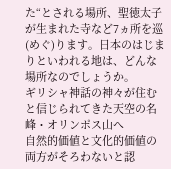た“とされる場所、聖徳太子が生まれた寺など7ヵ所を巡(めぐ)ります。日本のはじまりといわれる地は、どんな場所なのでしょうか。
ギリシャ神話の神々が住むと信じられてきた天空の名峰・オリンポス山へ
自然的価値と文化的価値の両方がそろわないと認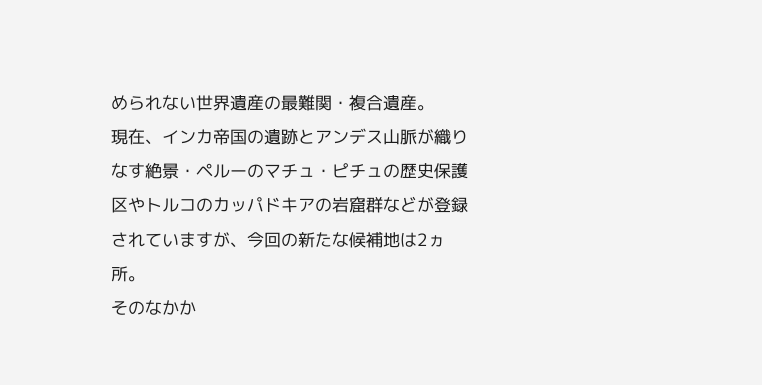められない世界遺産の最難関・複合遺産。
現在、インカ帝国の遺跡とアンデス山脈が織りなす絶景・ペルーのマチュ・ピチュの歴史保護区やトルコのカッパドキアの岩窟群などが登録されていますが、今回の新たな候補地は2ヵ所。
そのなかか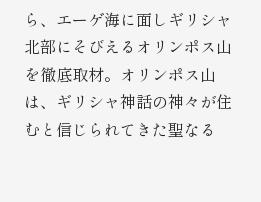ら、エーゲ海に面しギリシャ北部にそびえるオリンポス山を徹底取材。オリンポス山は、ギリシャ神話の神々が住むと信じられてきた聖なる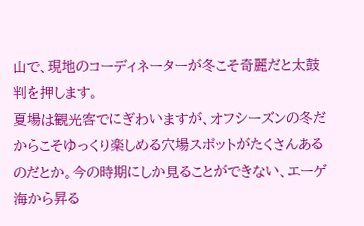山で、現地のコーディネーターが冬こそ奇麗だと太鼓判を押します。
夏場は観光客でにぎわいますが、オフシーズンの冬だからこそゆっくり楽しめる穴場スポットがたくさんあるのだとか。今の時期にしか見ることができない、エーゲ海から昇る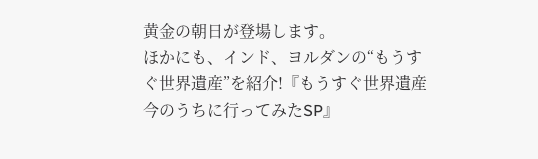黄金の朝日が登場します。
ほかにも、インド、ヨルダンの“もうすぐ世界遺産”を紹介!『もうすぐ世界遺産 今のうちに行ってみたSP』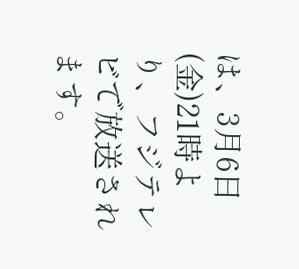は、3月6日(金)21時より、フジテレビで放送されます。